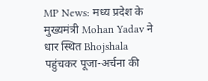MP News: मध्य प्रदेश के मुख्यमंत्री Mohan Yadav ने धार स्थित Bhojshala पहुंचकर पूजा-अर्चना की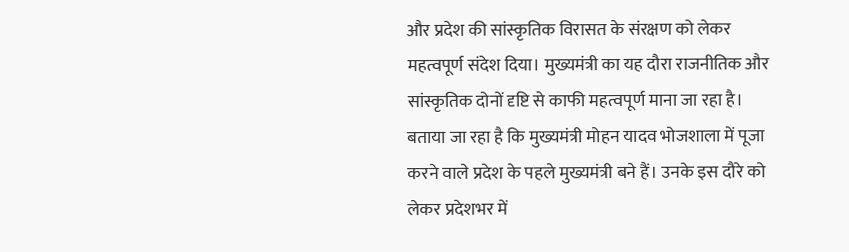और प्रदेश की सांस्कृतिक विरासत के संरक्षण को लेकर महत्वपूर्ण संदेश दिया। मुख्यमंत्री का यह दौरा राजनीतिक और सांस्कृतिक दोनों दृष्टि से काफी महत्वपूर्ण माना जा रहा है। बताया जा रहा है कि मुख्यमंत्री मोहन यादव भोजशाला में पूजा करने वाले प्रदेश के पहले मुख्यमंत्री बने हैं। उनके इस दौरे को लेकर प्रदेशभर में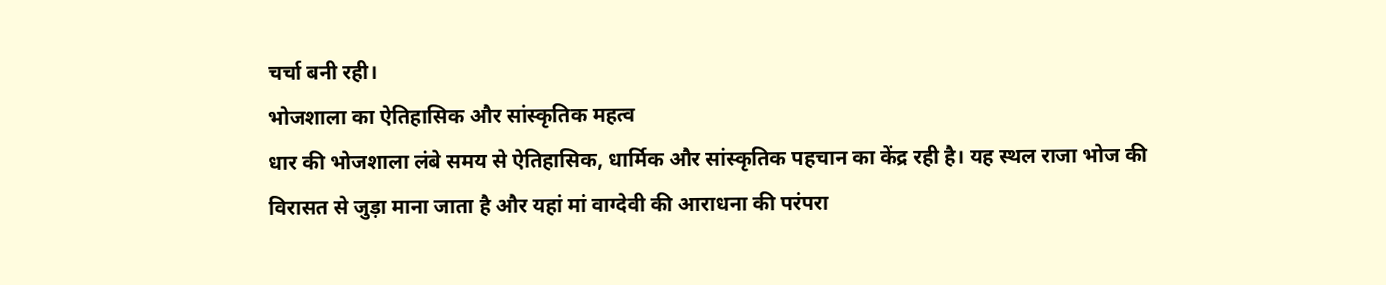चर्चा बनी रही।
भोजशाला का ऐतिहासिक और सांस्कृतिक महत्व
धार की भोजशाला लंबे समय से ऐतिहासिक, धार्मिक और सांस्कृतिक पहचान का केंद्र रही है। यह स्थल राजा भोज की विरासत से जुड़ा माना जाता है और यहां मां वाग्देवी की आराधना की परंपरा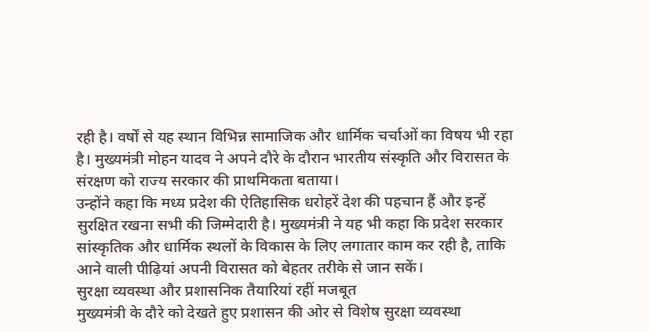रही है। वर्षों से यह स्थान विभिन्न सामाजिक और धार्मिक चर्चाओं का विषय भी रहा है। मुख्यमंत्री मोहन यादव ने अपने दौरे के दौरान भारतीय संस्कृति और विरासत के संरक्षण को राज्य सरकार की प्राथमिकता बताया।
उन्होंने कहा कि मध्य प्रदेश की ऐतिहासिक धरोहरें देश की पहचान हैं और इन्हें सुरक्षित रखना सभी की जिम्मेदारी है। मुख्यमंत्री ने यह भी कहा कि प्रदेश सरकार सांस्कृतिक और धार्मिक स्थलों के विकास के लिए लगातार काम कर रही है, ताकि आने वाली पीढ़ियां अपनी विरासत को बेहतर तरीके से जान सकें।
सुरक्षा व्यवस्था और प्रशासनिक तैयारियां रहीं मजबूत
मुख्यमंत्री के दौरे को देखते हुए प्रशासन की ओर से विशेष सुरक्षा व्यवस्था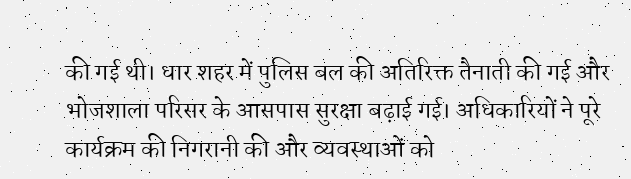की गई थी। धार शहर में पुलिस बल की अतिरिक्त तैनाती की गई और भोजशाला परिसर के आसपास सुरक्षा बढ़ाई गई। अधिकारियों ने पूरे कार्यक्रम की निगरानी की और व्यवस्थाओं को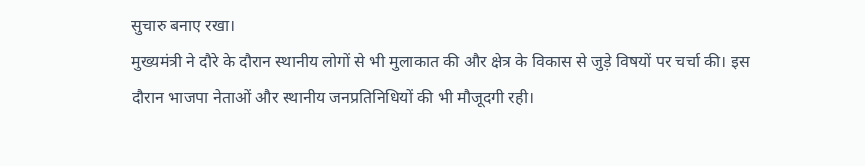सुचारु बनाए रखा।
मुख्यमंत्री ने दौरे के दौरान स्थानीय लोगों से भी मुलाकात की और क्षेत्र के विकास से जुड़े विषयों पर चर्चा की। इस दौरान भाजपा नेताओं और स्थानीय जनप्रतिनिधियों की भी मौजूदगी रही।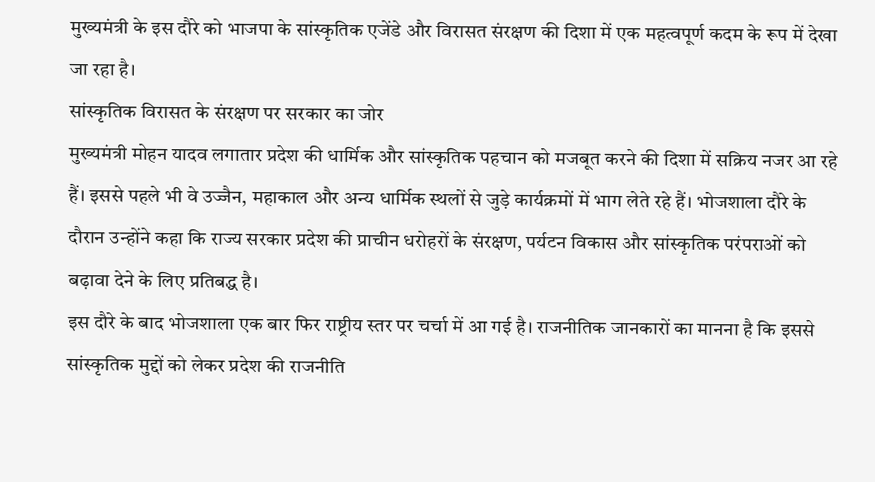मुख्यमंत्री के इस दौरे को भाजपा के सांस्कृतिक एजेंडे और विरासत संरक्षण की दिशा में एक महत्वपूर्ण कदम के रूप में देखा जा रहा है।
सांस्कृतिक विरासत के संरक्षण पर सरकार का जोर
मुख्यमंत्री मोहन यादव लगातार प्रदेश की धार्मिक और सांस्कृतिक पहचान को मजबूत करने की दिशा में सक्रिय नजर आ रहे हैं। इससे पहले भी वे उज्जैन, महाकाल और अन्य धार्मिक स्थलों से जुड़े कार्यक्रमों में भाग लेते रहे हैं। भोजशाला दौरे के दौरान उन्होंने कहा कि राज्य सरकार प्रदेश की प्राचीन धरोहरों के संरक्षण, पर्यटन विकास और सांस्कृतिक परंपराओं को बढ़ावा देने के लिए प्रतिबद्ध है।
इस दौरे के बाद भोजशाला एक बार फिर राष्ट्रीय स्तर पर चर्चा में आ गई है। राजनीतिक जानकारों का मानना है कि इससे सांस्कृतिक मुद्दों को लेकर प्रदेश की राजनीति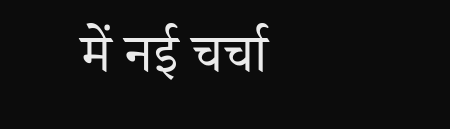में नई चर्चा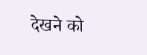देखने को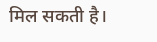मिल सकती है।